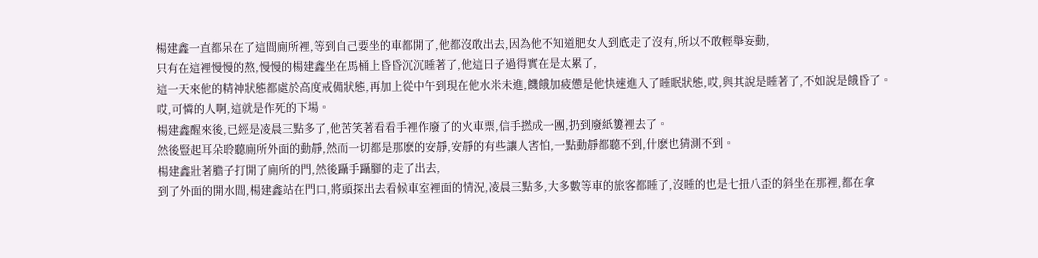楊建鑫一直都呆在了這間廁所裡,等到自己要坐的車都開了,他都沒敢出去,因為他不知道肥女人到底走了沒有,所以不敢輕舉妄動,
只有在這裡慢慢的熬,慢慢的楊建鑫坐在馬桶上昏昏沉沉睡著了,他這日子過得實在是太累了,
這一天來他的精神狀態都處於高度戒備狀態,再加上從中午到現在他水米未進,饑餓加疲憊是他快速進入了睡眠狀態,哎,與其說是睡著了,不如說是餓昏了。
哎,可憐的人啊,這就是作死的下場。
楊建鑫醒來後,已經是凌晨三點多了,他苦笑著看看手裡作廢了的火車票,信手撚成一團,扔到廢紙簍裡去了。
然後豎起耳朵聆聽廁所外面的動靜,然而一切都是那麽的安靜,安靜的有些讓人害怕,一點動靜都聽不到,什麽也猜測不到。
楊建鑫壯著膽子打開了廁所的門,然後躡手躡腳的走了出去,
到了外面的開水間,楊建鑫站在門口,將頭探出去看候車室裡面的情況,凌晨三點多,大多數等車的旅客都睡了,沒睡的也是七扭八歪的斜坐在那裡,都在拿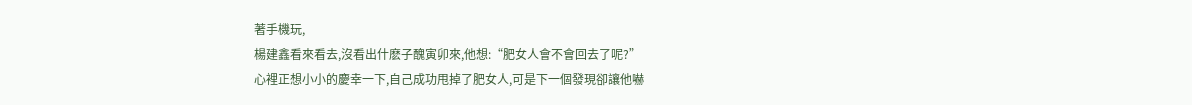著手機玩,
楊建鑫看來看去,沒看出什麽子醜寅卯來,他想:“肥女人會不會回去了呢?”
心裡正想小小的慶幸一下,自己成功甩掉了肥女人,可是下一個發現卻讓他嚇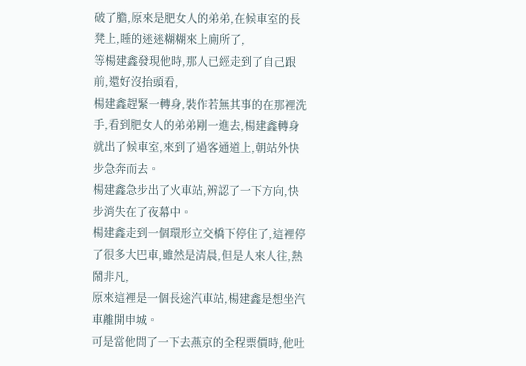破了膽,原來是肥女人的弟弟,在候車室的長凳上,睡的迷迷糊糊來上廁所了,
等楊建鑫發現他時,那人已經走到了自己跟前,還好沒抬頭看,
楊建鑫趕緊一轉身,裝作若無其事的在那裡洗手,看到肥女人的弟弟剛一進去,楊建鑫轉身就出了候車室,來到了過客通道上,朝站外快步急奔而去。
楊建鑫急步出了火車站,辨認了一下方向,快步消失在了夜幕中。
楊建鑫走到一個環形立交橋下停住了,這裡停了很多大巴車,雖然是清晨,但是人來人往,熱鬧非凡,
原來這裡是一個長途汽車站,楊建鑫是想坐汽車離開申城。
可是當他問了一下去燕京的全程票價時,他吐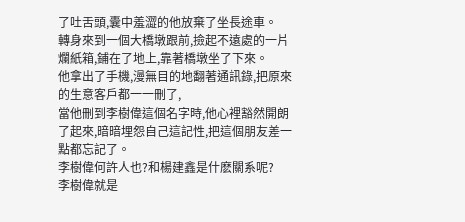了吐舌頭,囊中羞澀的他放棄了坐長途車。
轉身來到一個大橋墩跟前,撿起不遠處的一片爛紙箱,鋪在了地上,靠著橋墩坐了下來。
他拿出了手機,漫無目的地翻著通訊錄,把原來的生意客戶都一一刪了,
當他刪到李樹偉這個名字時,他心裡豁然開朗了起來,暗暗埋怨自己這記性,把這個朋友差一點都忘記了。
李樹偉何許人也?和楊建鑫是什麽關系呢?
李樹偉就是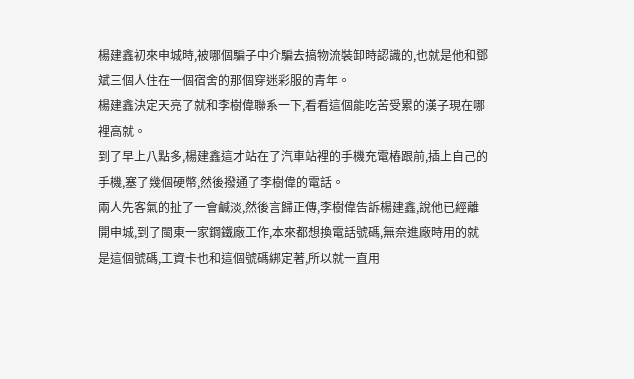楊建鑫初來申城時,被哪個騙子中介騙去搞物流裝卸時認識的,也就是他和鄧斌三個人住在一個宿舍的那個穿迷彩服的青年。
楊建鑫決定天亮了就和李樹偉聯系一下,看看這個能吃苦受累的漢子現在哪裡高就。
到了早上八點多,楊建鑫這才站在了汽車站裡的手機充電樁跟前,插上自己的手機,塞了幾個硬幣,然後撥通了李樹偉的電話。
兩人先客氣的扯了一會鹹淡,然後言歸正傳,李樹偉告訴楊建鑫,說他已經離開申城,到了閩東一家鋼鐵廠工作,本來都想換電話號碼,無奈進廠時用的就是這個號碼,工資卡也和這個號碼綁定著,所以就一直用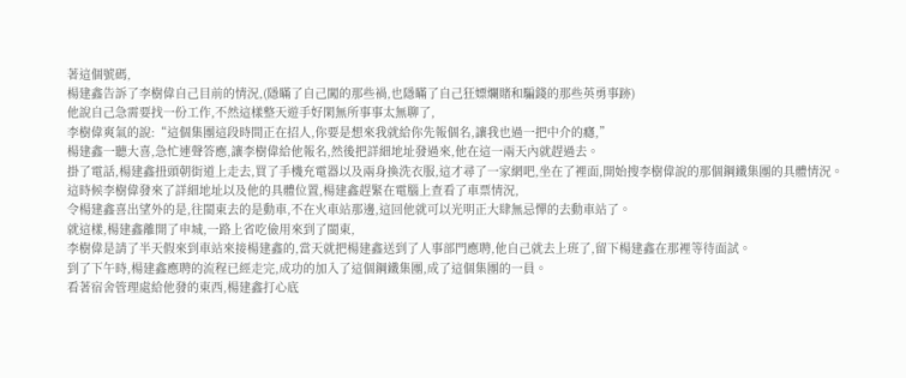著這個號碼,
楊建鑫告訴了李樹偉自己目前的情況,(隱瞞了自己闖的那些禍,也隱瞞了自己狂嫖爛賭和騙錢的那些英勇事跡)
他說自己急需要找一份工作,不然這樣整天遊手好閑無所事事太無聊了,
李樹偉爽氣的說:“這個集團這段時間正在招人,你要是想來我就給你先報個名,讓我也過一把中介的癮,”
楊建鑫一聽大喜,急忙連聲答應,讓李樹偉給他報名,然後把詳細地址發過來,他在這一兩天內就趕過去。
掛了電話,楊建鑫扭頭朝街道上走去,買了手機充電器以及兩身換洗衣服,這才尋了一家網吧,坐在了裡面,開始搜李樹偉說的那個鋼鐵集團的具體情況。
這時候李樹偉發來了詳細地址以及他的具體位置,楊建鑫趕緊在電腦上查看了車票情況,
令楊建鑫喜出望外的是,往閩東去的是動車,不在火車站那邊,這回他就可以光明正大肆無忌憚的去動車站了。
就這樣,楊建鑫離開了申城,一路上省吃儉用來到了閩東,
李樹偉是請了半天假來到車站來接楊建鑫的,當天就把楊建鑫送到了人事部門應聘,他自己就去上班了,留下楊建鑫在那裡等待面試。
到了下午時,楊建鑫應聘的流程已經走完,成功的加入了這個鋼鐵集團,成了這個集團的一員。
看著宿舍管理處給他發的東西,楊建鑫打心底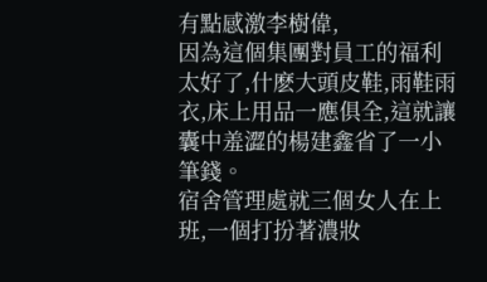有點感激李樹偉,
因為這個集團對員工的福利太好了,什麽大頭皮鞋,雨鞋雨衣,床上用品一應俱全,這就讓囊中羞澀的楊建鑫省了一小筆錢。
宿舍管理處就三個女人在上班,一個打扮著濃妝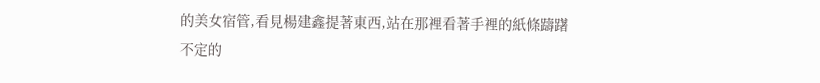的美女宿管,看見楊建鑫提著東西,站在那裡看著手裡的紙條躊躇不定的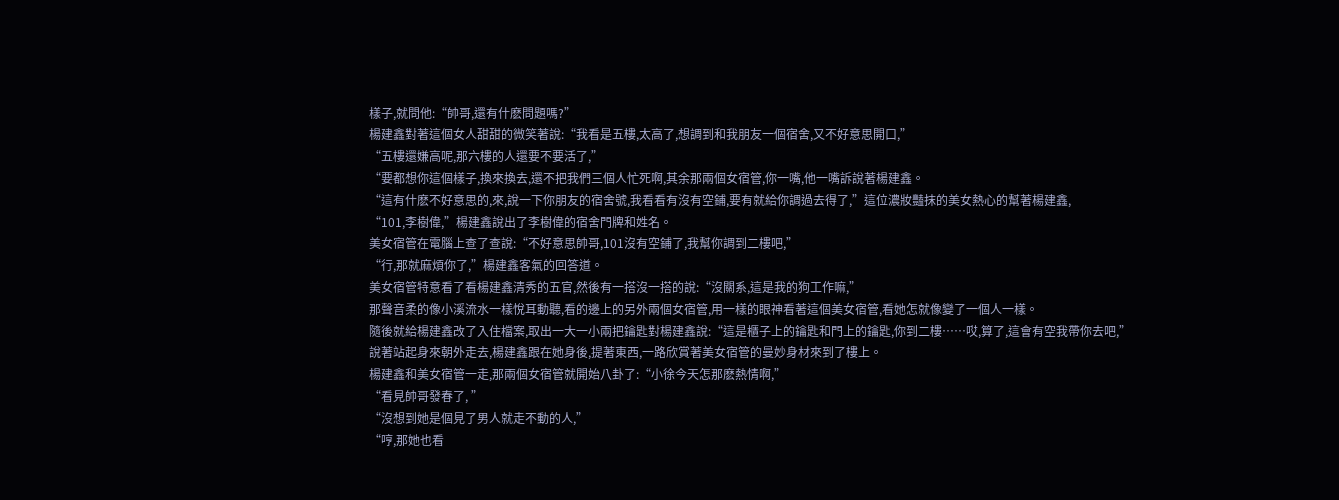樣子,就問他:“帥哥,還有什麽問題嗎?”
楊建鑫對著這個女人甜甜的微笑著說:“我看是五樓,太高了,想調到和我朋友一個宿舍,又不好意思開口,”
“五樓還嫌高呢,那六樓的人還要不要活了,”
“要都想你這個樣子,換來換去,還不把我們三個人忙死啊,其余那兩個女宿管,你一嘴,他一嘴訴說著楊建鑫。
“這有什麽不好意思的,來,說一下你朋友的宿舍號,我看看有沒有空鋪,要有就給你調過去得了,”這位濃妝豔抹的美女熱心的幫著楊建鑫,
“101,李樹偉,”楊建鑫說出了李樹偉的宿舍門牌和姓名。
美女宿管在電腦上查了查說:“不好意思帥哥,101沒有空鋪了,我幫你調到二樓吧,”
“行,那就麻煩你了,”楊建鑫客氣的回答道。
美女宿管特意看了看楊建鑫清秀的五官,然後有一搭沒一搭的說:“沒關系,這是我的狗工作嘛,”
那聲音柔的像小溪流水一樣悅耳動聽,看的邊上的另外兩個女宿管,用一樣的眼神看著這個美女宿管,看她怎就像變了一個人一樣。
隨後就給楊建鑫改了入住檔案,取出一大一小兩把鑰匙對楊建鑫說:“這是櫃子上的鑰匙和門上的鑰匙,你到二樓……哎,算了,這會有空我帶你去吧,”
說著站起身來朝外走去,楊建鑫跟在她身後,提著東西,一路欣賞著美女宿管的曼妙身材來到了樓上。
楊建鑫和美女宿管一走,那兩個女宿管就開始八卦了:“小徐今天怎那麽熱情啊,”
“看見帥哥發春了, ”
“沒想到她是個見了男人就走不動的人,”
“哼,那她也看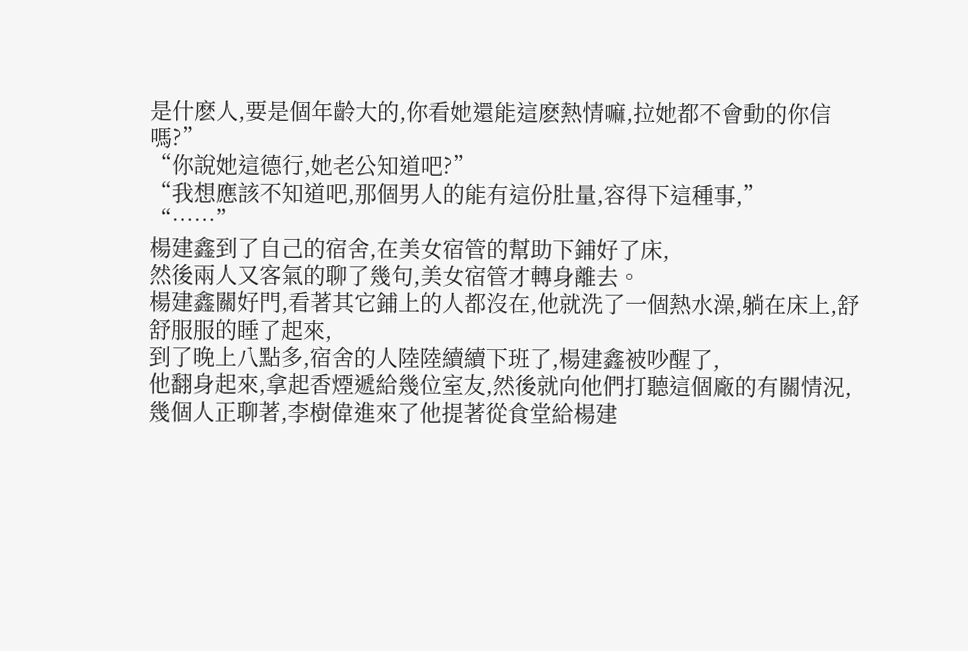是什麽人,要是個年齡大的,你看她還能這麽熱情嘛,拉她都不會動的你信嗎?”
“你說她這德行,她老公知道吧?”
“我想應該不知道吧,那個男人的能有這份肚量,容得下這種事,”
“……”
楊建鑫到了自己的宿舍,在美女宿管的幫助下鋪好了床,
然後兩人又客氣的聊了幾句,美女宿管才轉身離去。
楊建鑫關好門,看著其它鋪上的人都沒在,他就洗了一個熱水澡,躺在床上,舒舒服服的睡了起來,
到了晚上八點多,宿舍的人陸陸續續下班了,楊建鑫被吵醒了,
他翻身起來,拿起香煙遞給幾位室友,然後就向他們打聽這個廠的有關情況,
幾個人正聊著,李樹偉進來了他提著從食堂給楊建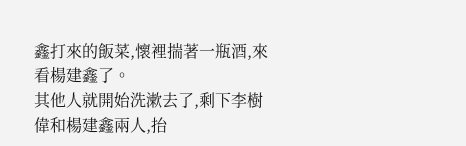鑫打來的飯菜,懷裡揣著一瓶酒,來看楊建鑫了。
其他人就開始洗漱去了,剩下李樹偉和楊建鑫兩人,抬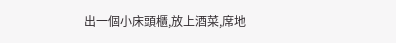出一個小床頭櫃,放上酒菜,席地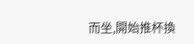而坐,開始推杯換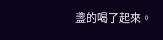盞的喝了起來。